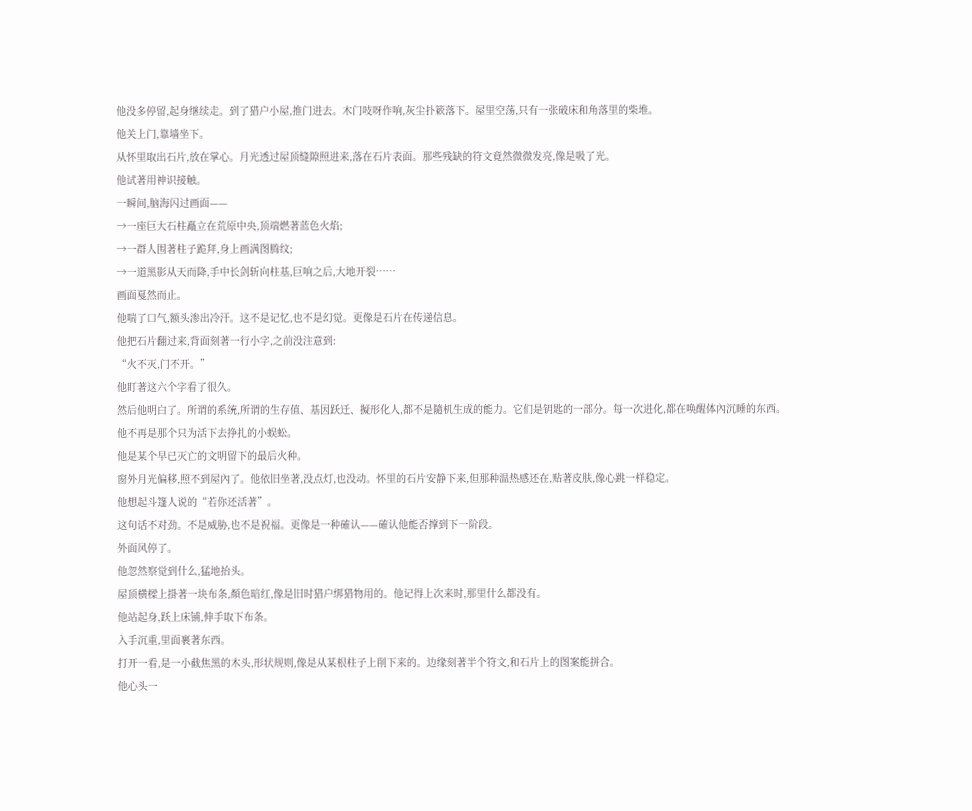他没多停留,起身继续走。到了猎户小屋,推门进去。木门吱呀作响,灰尘扑簌落下。屋里空荡,只有一张破床和角落里的柴堆。
他关上门,靠墙坐下。
从怀里取出石片,放在掌心。月光透过屋顶缝隙照进来,落在石片表面。那些残缺的符文竟然微微发亮,像是吸了光。
他试著用神识接触。
一瞬间,脑海闪过画面——
→一座巨大石柱矗立在荒原中央,顶端燃著蓝色火焰;
→一群人围著柱子跪拜,身上画满图腾纹;
→一道黑影从天而降,手中长剑斩向柱基,巨响之后,大地开裂……
画面戛然而止。
他喘了口气,额头渗出冷汗。这不是记忆,也不是幻觉。更像是石片在传递信息。
他把石片翻过来,背面刻著一行小字,之前没注意到:
“火不灭,门不开。”
他盯著这六个字看了很久。
然后他明白了。所谓的系统,所谓的生存值、基因跃迁、擬形化人,都不是隨机生成的能力。它们是钥匙的一部分。每一次进化,都在唤醒体內沉睡的东西。
他不再是那个只为活下去挣扎的小蜈蚣。
他是某个早已灭亡的文明留下的最后火种。
窗外月光偏移,照不到屋內了。他依旧坐著,没点灯,也没动。怀里的石片安静下来,但那种温热感还在,贴著皮肤,像心跳一样稳定。
他想起斗篷人说的“若你还活著”。
这句话不对劲。不是威胁,也不是祝福。更像是一种確认——確认他能否撑到下一阶段。
外面风停了。
他忽然察觉到什么,猛地抬头。
屋顶横樑上掛著一块布条,顏色暗红,像是旧时猎户绑猎物用的。他记得上次来时,那里什么都没有。
他站起身,跃上床铺,伸手取下布条。
入手沉重,里面裹著东西。
打开一看,是一小截焦黑的木头,形状规则,像是从某根柱子上削下来的。边缘刻著半个符文,和石片上的图案能拼合。
他心头一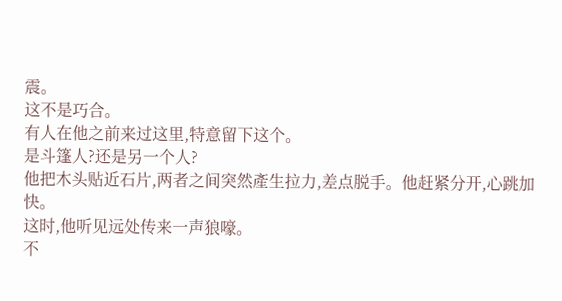震。
这不是巧合。
有人在他之前来过这里,特意留下这个。
是斗篷人?还是另一个人?
他把木头贴近石片,两者之间突然產生拉力,差点脱手。他赶紧分开,心跳加快。
这时,他听见远处传来一声狼嚎。
不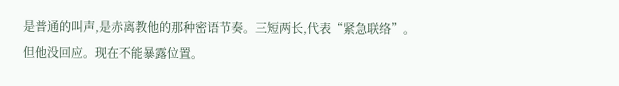是普通的叫声,是赤离教他的那种密语节奏。三短两长,代表“紧急联络”。
但他没回应。现在不能暴露位置。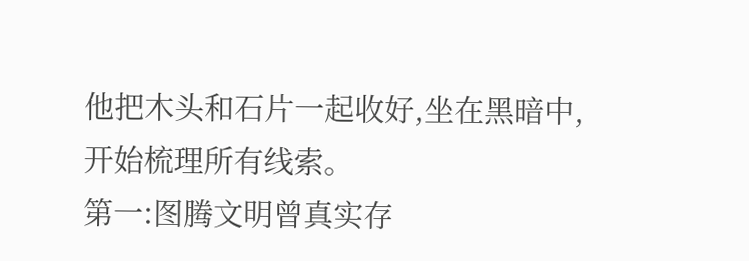他把木头和石片一起收好,坐在黑暗中,开始梳理所有线索。
第一:图腾文明曾真实存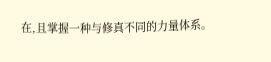在,且掌握一种与修真不同的力量体系。